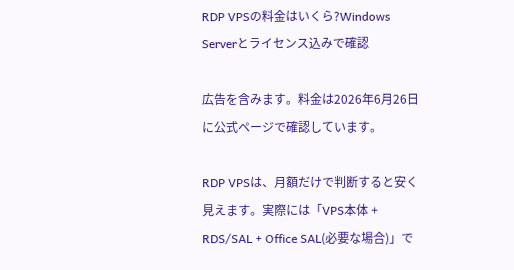RDP VPSの料金はいくら?Windows Serverとライセンス込みで確認

広告を含みます。料金は2026年6月26日に公式ページで確認しています。

RDP VPSは、月額だけで判断すると安く見えます。実際には「VPS本体 + RDS/SAL + Office SAL(必要な場合)」で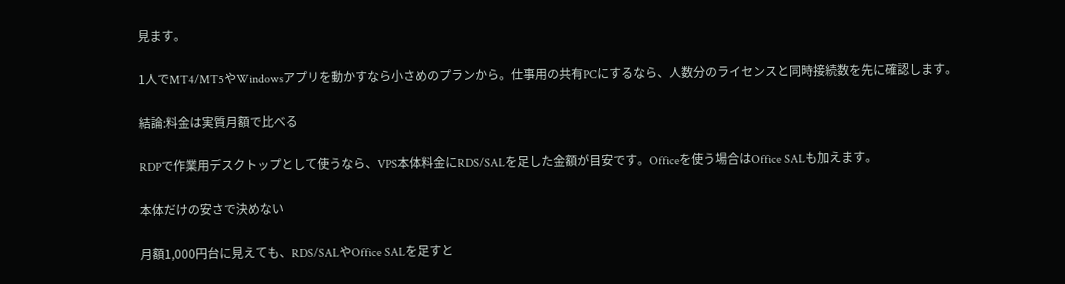見ます。

1人でMT4/MT5やWindowsアプリを動かすなら小さめのプランから。仕事用の共有PCにするなら、人数分のライセンスと同時接続数を先に確認します。

結論:料金は実質月額で比べる

RDPで作業用デスクトップとして使うなら、VPS本体料金にRDS/SALを足した金額が目安です。Officeを使う場合はOffice SALも加えます。

本体だけの安さで決めない

月額1,000円台に見えても、RDS/SALやOffice SALを足すと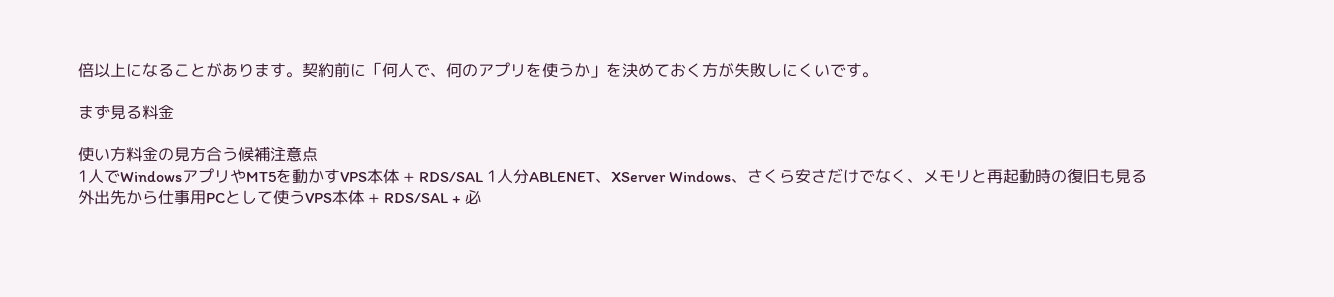倍以上になることがあります。契約前に「何人で、何のアプリを使うか」を決めておく方が失敗しにくいです。

まず見る料金

使い方料金の見方合う候補注意点
1人でWindowsアプリやMT5を動かすVPS本体 + RDS/SAL 1人分ABLENET、XServer Windows、さくら安さだけでなく、メモリと再起動時の復旧も見る
外出先から仕事用PCとして使うVPS本体 + RDS/SAL + 必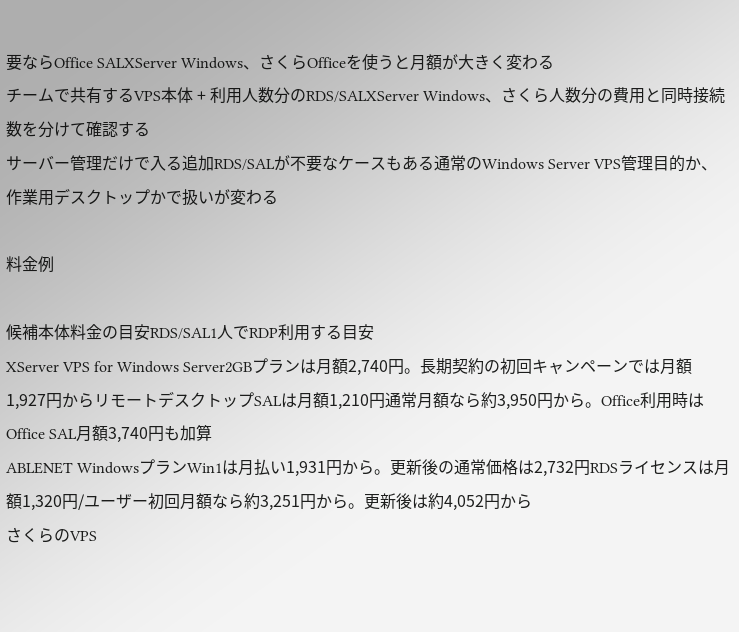要ならOffice SALXServer Windows、さくらOfficeを使うと月額が大きく変わる
チームで共有するVPS本体 + 利用人数分のRDS/SALXServer Windows、さくら人数分の費用と同時接続数を分けて確認する
サーバー管理だけで入る追加RDS/SALが不要なケースもある通常のWindows Server VPS管理目的か、作業用デスクトップかで扱いが変わる

料金例

候補本体料金の目安RDS/SAL1人でRDP利用する目安
XServer VPS for Windows Server2GBプランは月額2,740円。長期契約の初回キャンペーンでは月額1,927円からリモートデスクトップSALは月額1,210円通常月額なら約3,950円から。Office利用時はOffice SAL月額3,740円も加算
ABLENET WindowsプランWin1は月払い1,931円から。更新後の通常価格は2,732円RDSライセンスは月額1,320円/ユーザー初回月額なら約3,251円から。更新後は約4,052円から
さくらのVPS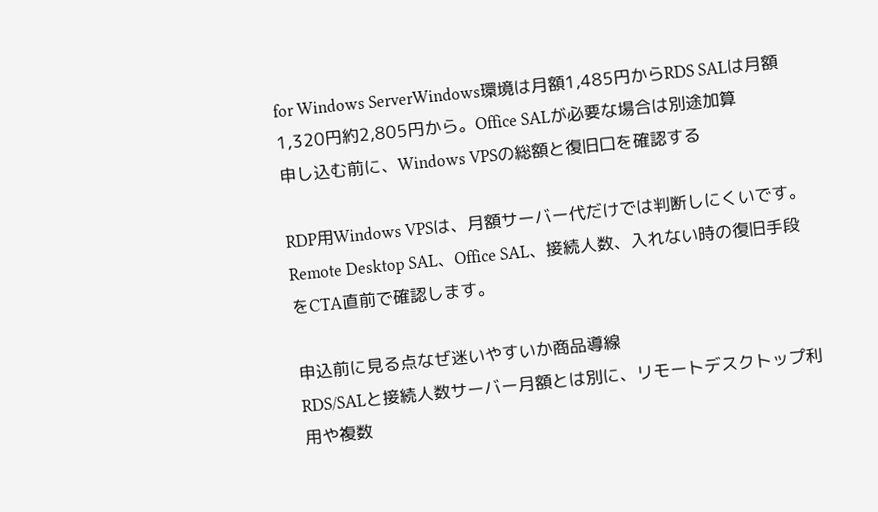for Windows ServerWindows環境は月額1,485円からRDS SALは月額1,320円約2,805円から。Office SALが必要な場合は別途加算
申し込む前に、Windows VPSの総額と復旧口を確認する

RDP用Windows VPSは、月額サーバー代だけでは判断しにくいです。Remote Desktop SAL、Office SAL、接続人数、入れない時の復旧手段をCTA直前で確認します。

申込前に見る点なぜ迷いやすいか商品導線
RDS/SALと接続人数サーバー月額とは別に、リモートデスクトップ利用や複数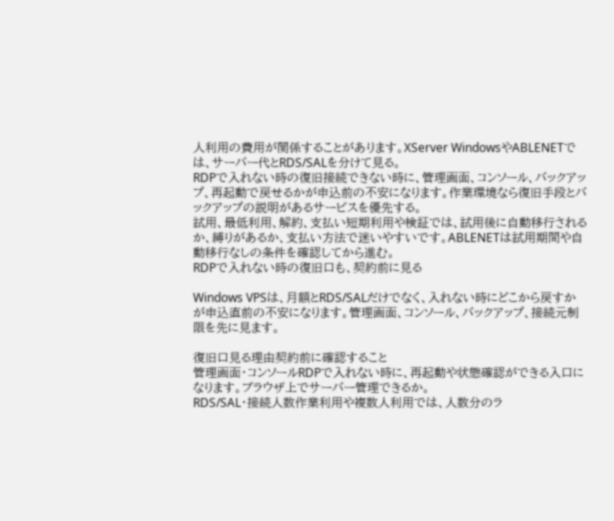人利用の費用が関係することがあります。XServer WindowsやABLENETでは、サーバー代とRDS/SALを分けて見る。
RDPで入れない時の復旧接続できない時に、管理画面、コンソール、バックアップ、再起動で戻せるかが申込前の不安になります。作業環境なら復旧手段とバックアップの説明があるサービスを優先する。
試用、最低利用、解約、支払い短期利用や検証では、試用後に自動移行されるか、縛りがあるか、支払い方法で迷いやすいです。ABLENETは試用期間や自動移行なしの条件を確認してから進む。
RDPで入れない時の復旧口も、契約前に見る

Windows VPSは、月額とRDS/SALだけでなく、入れない時にどこから戻すかが申込直前の不安になります。管理画面、コンソール、バックアップ、接続元制限を先に見ます。

復旧口見る理由契約前に確認すること
管理画面・コンソールRDPで入れない時に、再起動や状態確認ができる入口になります。ブラウザ上でサーバー管理できるか。
RDS/SAL・接続人数作業利用や複数人利用では、人数分のラ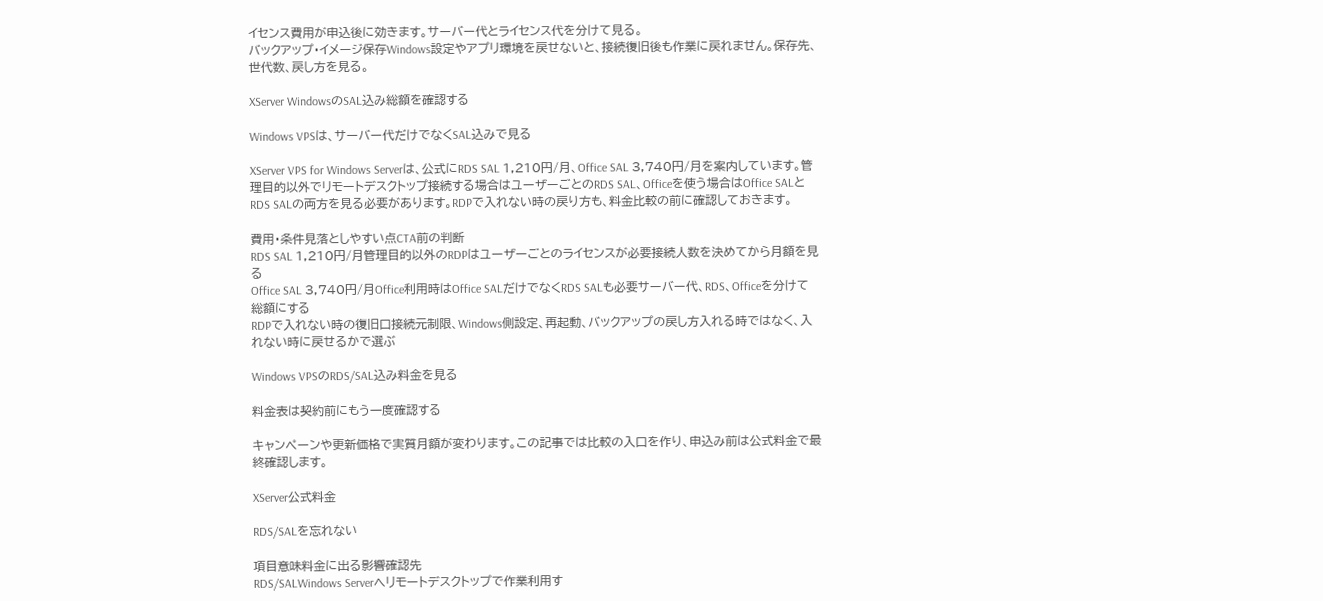イセンス費用が申込後に効きます。サーバー代とライセンス代を分けて見る。
バックアップ・イメージ保存Windows設定やアプリ環境を戻せないと、接続復旧後も作業に戻れません。保存先、世代数、戻し方を見る。

XServer WindowsのSAL込み総額を確認する

Windows VPSは、サーバー代だけでなくSAL込みで見る

XServer VPS for Windows Serverは、公式にRDS SAL 1,210円/月、Office SAL 3,740円/月を案内しています。管理目的以外でリモートデスクトップ接続する場合はユーザーごとのRDS SAL、Officeを使う場合はOffice SALとRDS SALの両方を見る必要があります。RDPで入れない時の戻り方も、料金比較の前に確認しておきます。

費用・条件見落としやすい点CTA前の判断
RDS SAL 1,210円/月管理目的以外のRDPはユーザーごとのライセンスが必要接続人数を決めてから月額を見る
Office SAL 3,740円/月Office利用時はOffice SALだけでなくRDS SALも必要サーバー代、RDS、Officeを分けて総額にする
RDPで入れない時の復旧口接続元制限、Windows側設定、再起動、バックアップの戻し方入れる時ではなく、入れない時に戻せるかで選ぶ

Windows VPSのRDS/SAL込み料金を見る

料金表は契約前にもう一度確認する

キャンペーンや更新価格で実質月額が変わります。この記事では比較の入口を作り、申込み前は公式料金で最終確認します。

XServer公式料金

RDS/SALを忘れない

項目意味料金に出る影響確認先
RDS/SALWindows Serverへリモートデスクトップで作業利用す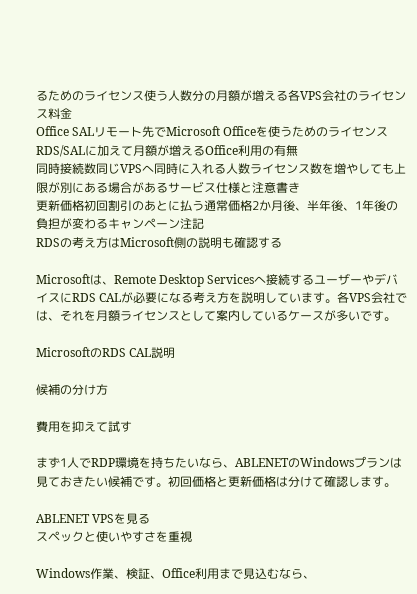るためのライセンス使う人数分の月額が増える各VPS会社のライセンス料金
Office SALリモート先でMicrosoft Officeを使うためのライセンスRDS/SALに加えて月額が増えるOffice利用の有無
同時接続数同じVPSへ同時に入れる人数ライセンス数を増やしても上限が別にある場合があるサービス仕様と注意書き
更新価格初回割引のあとに払う通常価格2か月後、半年後、1年後の負担が変わるキャンペーン注記
RDSの考え方はMicrosoft側の説明も確認する

Microsoftは、Remote Desktop Servicesへ接続するユーザーやデバイスにRDS CALが必要になる考え方を説明しています。各VPS会社では、それを月額ライセンスとして案内しているケースが多いです。

MicrosoftのRDS CAL説明

候補の分け方

費用を抑えて試す

まず1人でRDP環境を持ちたいなら、ABLENETのWindowsプランは見ておきたい候補です。初回価格と更新価格は分けて確認します。

ABLENET VPSを見る
スペックと使いやすさを重視

Windows作業、検証、Office利用まで見込むなら、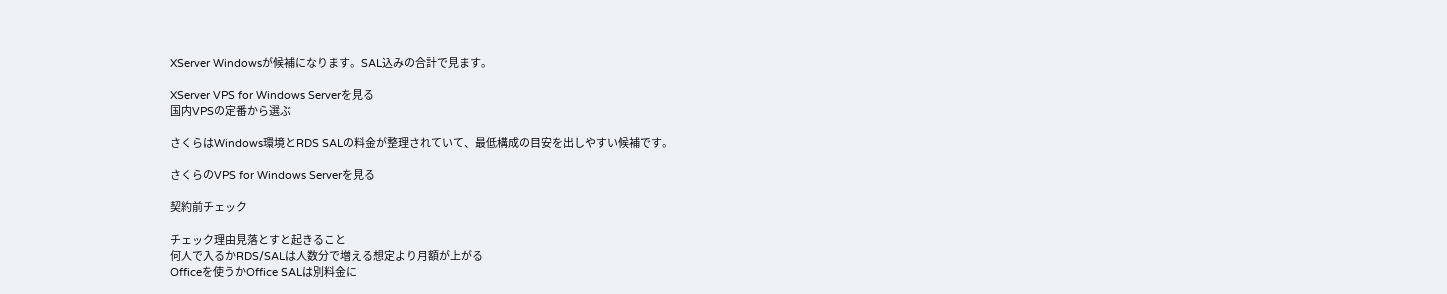XServer Windowsが候補になります。SAL込みの合計で見ます。

XServer VPS for Windows Serverを見る
国内VPSの定番から選ぶ

さくらはWindows環境とRDS SALの料金が整理されていて、最低構成の目安を出しやすい候補です。

さくらのVPS for Windows Serverを見る

契約前チェック

チェック理由見落とすと起きること
何人で入るかRDS/SALは人数分で増える想定より月額が上がる
Officeを使うかOffice SALは別料金に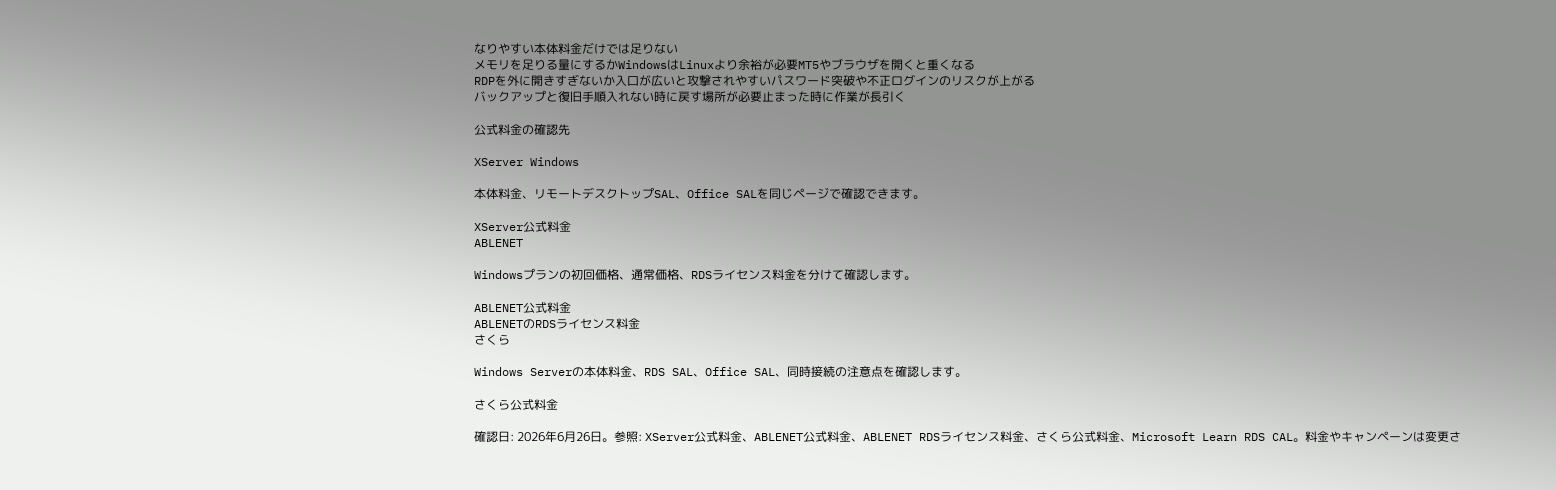なりやすい本体料金だけでは足りない
メモリを足りる量にするかWindowsはLinuxより余裕が必要MT5やブラウザを開くと重くなる
RDPを外に開きすぎないか入口が広いと攻撃されやすいパスワード突破や不正ログインのリスクが上がる
バックアップと復旧手順入れない時に戻す場所が必要止まった時に作業が長引く

公式料金の確認先

XServer Windows

本体料金、リモートデスクトップSAL、Office SALを同じページで確認できます。

XServer公式料金
ABLENET

Windowsプランの初回価格、通常価格、RDSライセンス料金を分けて確認します。

ABLENET公式料金
ABLENETのRDSライセンス料金
さくら

Windows Serverの本体料金、RDS SAL、Office SAL、同時接続の注意点を確認します。

さくら公式料金

確認日: 2026年6月26日。参照: XServer公式料金、ABLENET公式料金、ABLENET RDSライセンス料金、さくら公式料金、Microsoft Learn RDS CAL。料金やキャンペーンは変更さ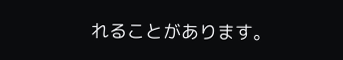れることがあります。